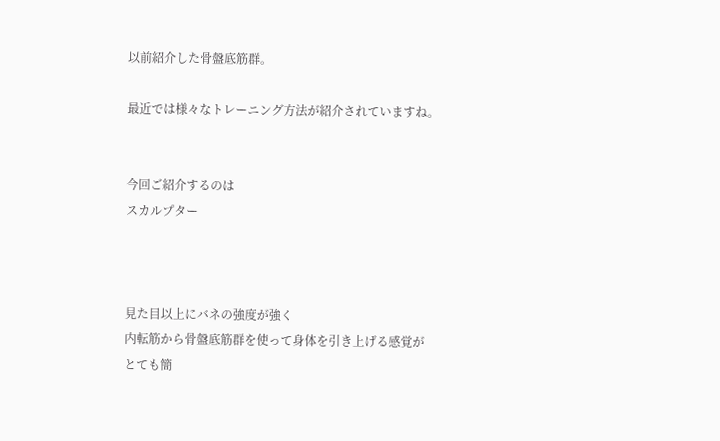以前紹介した骨盤底筋群。

最近では様々なトレーニング方法が紹介されていますね。


今回ご紹介するのは
スカルプター



見た目以上にバネの強度が強く
内転筋から骨盤底筋群を使って身体を引き上げる感覚が
とても簡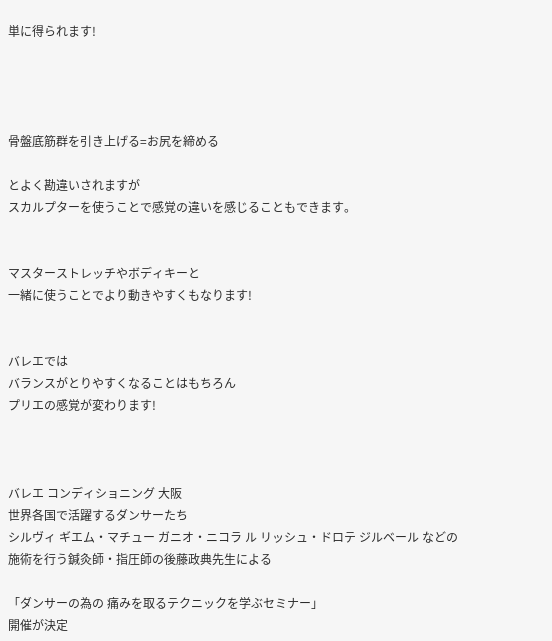単に得られます!




骨盤底筋群を引き上げる=お尻を締める

とよく勘違いされますが
スカルプターを使うことで感覚の違いを感じることもできます。


マスターストレッチやボディキーと
一緒に使うことでより動きやすくもなります!


バレエでは
バランスがとりやすくなることはもちろん
プリエの感覚が変わります!



バレエ コンディショニング 大阪
世界各国で活躍するダンサーたち
シルヴィ ギエム・マチュー ガニオ・ニコラ ル リッシュ・ドロテ ジルベール などの
施術を行う鍼灸師・指圧師の後藤政典先生による

「ダンサーの為の 痛みを取るテクニックを学ぶセミナー」
開催が決定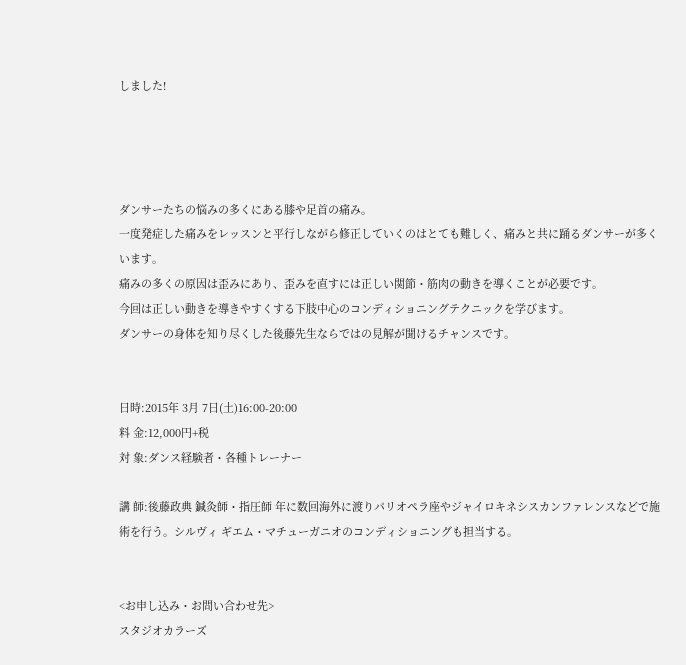しました!




ダンサーたちの悩みの多くにある膝や足首の痛み。
一度発症した痛みをレッスンと平行しながら修正していくのはとても難しく、痛みと共に踊るダンサーが多くいます。
痛みの多くの原因は歪みにあり、歪みを直すには正しい関節・筋肉の動きを導くことが必要です。
今回は正しい動きを導きやすくする下肢中心のコンディショニングテクニックを学びます。
ダンサーの身体を知り尽くした後藤先生ならではの見解が聞けるチャンスです。


日時:2015年 3月 7日(土)16:00-20:00
料 金:12,000円+税
対 象:ダンス経験者・各種トレーナー

講 師:後藤政典 鍼灸師・指圧師 年に数回海外に渡りパリオペラ座やジャイロキネシスカンファレンスなどで施術を行う。シルヴィ ギエム・マチューガニオのコンディショニングも担当する。


<お申し込み・お問い合わせ先>
スタジオカラーズ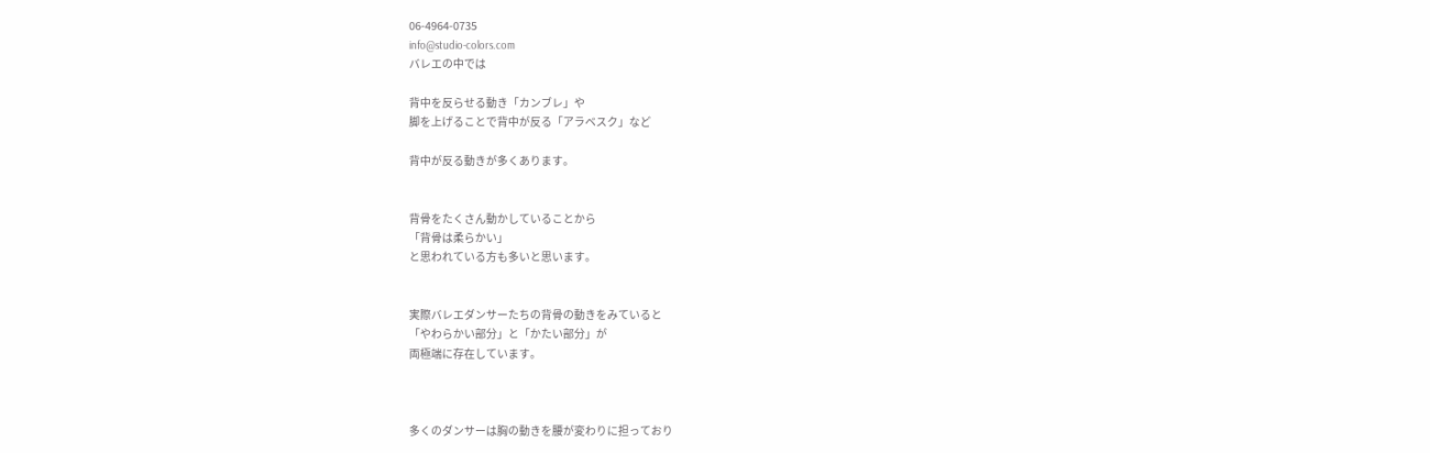06-4964-0735
info@studio-colors.com
バレエの中では

背中を反らせる動き「カンブレ」や
脚を上げることで背中が反る「アラベスク」など

背中が反る動きが多くあります。


背骨をたくさん動かしていることから
「背骨は柔らかい」
と思われている方も多いと思います。


実際バレエダンサーたちの背骨の動きをみていると
「やわらかい部分」と「かたい部分」が
両極端に存在しています。



多くのダンサーは胸の動きを腰が変わりに担っており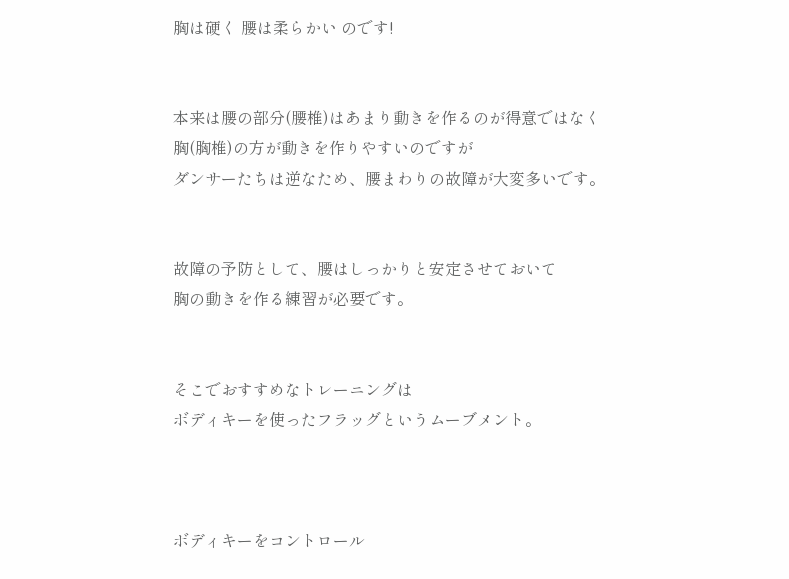胸は硬く 腰は柔らかい のです!


本来は腰の部分(腰椎)はあまり動きを作るのが得意ではなく
胸(胸椎)の方が動きを作りやすいのですが
ダンサーたちは逆なため、腰まわりの故障が大変多いです。


故障の予防として、腰はしっかりと安定させておいて
胸の動きを作る練習が必要です。


そこでおすすめなトレーニングは
ボディキーを使ったフラッグというムーブメント。



ボディキーをコントロール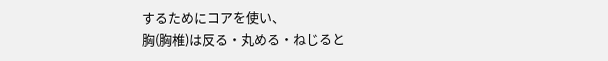するためにコアを使い、
胸(胸椎)は反る・丸める・ねじると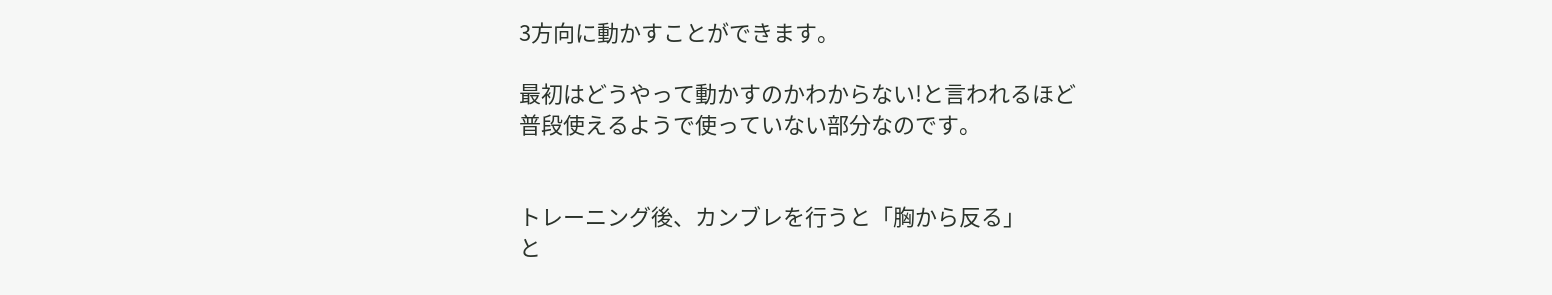3方向に動かすことができます。

最初はどうやって動かすのかわからない!と言われるほど
普段使えるようで使っていない部分なのです。


トレーニング後、カンブレを行うと「胸から反る」
と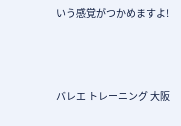いう感覚がつかめますよ!



バレエ トレーニング 大阪